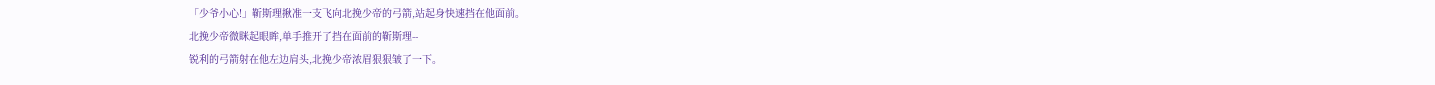「少爷小心!」靳斯理揪准一支飞向北挽少帝的弓箭,站起身快速挡在他面前。
北挽少帝微眯起眼眸,单手推开了挡在面前的靳斯理--
锐利的弓箭射在他左边肩头,北挽少帝浓眉狠狠皱了一下。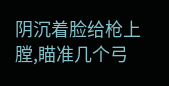阴沉着脸给枪上膛,瞄准几个弓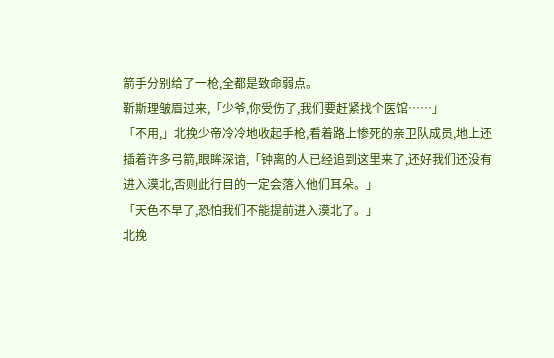箭手分别给了一枪,全都是致命弱点。
靳斯理皱眉过来,「少爷,你受伤了,我们要赶紧找个医馆……」
「不用,」北挽少帝冷冷地收起手枪,看着路上惨死的亲卫队成员,地上还插着许多弓箭,眼眸深谙,「钟离的人已经追到这里来了,还好我们还没有进入漠北,否则此行目的一定会落入他们耳朵。」
「天色不早了,恐怕我们不能提前进入漠北了。」
北挽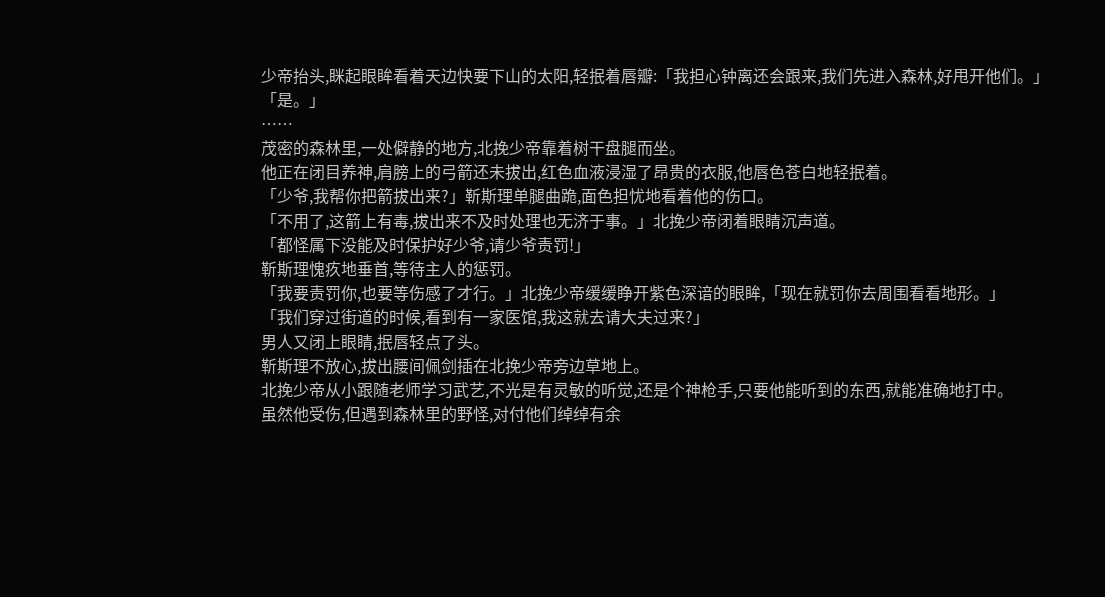少帝抬头,眯起眼眸看着天边快要下山的太阳,轻抿着唇瓣:「我担心钟离还会跟来,我们先进入森林,好甩开他们。」
「是。」
……
茂密的森林里,一处僻静的地方,北挽少帝靠着树干盘腿而坐。
他正在闭目养神,肩膀上的弓箭还未拔出,红色血液浸湿了昂贵的衣服,他唇色苍白地轻抿着。
「少爷,我帮你把箭拔出来?」靳斯理单腿曲跪,面色担忧地看着他的伤口。
「不用了,这箭上有毒,拔出来不及时处理也无济于事。」北挽少帝闭着眼睛沉声道。
「都怪属下没能及时保护好少爷,请少爷责罚!」
靳斯理愧疚地垂首,等待主人的惩罚。
「我要责罚你,也要等伤感了才行。」北挽少帝缓缓睁开紫色深谙的眼眸,「现在就罚你去周围看看地形。」
「我们穿过街道的时候,看到有一家医馆,我这就去请大夫过来?」
男人又闭上眼睛,抿唇轻点了头。
靳斯理不放心,拔出腰间佩剑插在北挽少帝旁边草地上。
北挽少帝从小跟随老师学习武艺,不光是有灵敏的听觉,还是个神枪手,只要他能听到的东西,就能准确地打中。
虽然他受伤,但遇到森林里的野怪,对付他们绰绰有余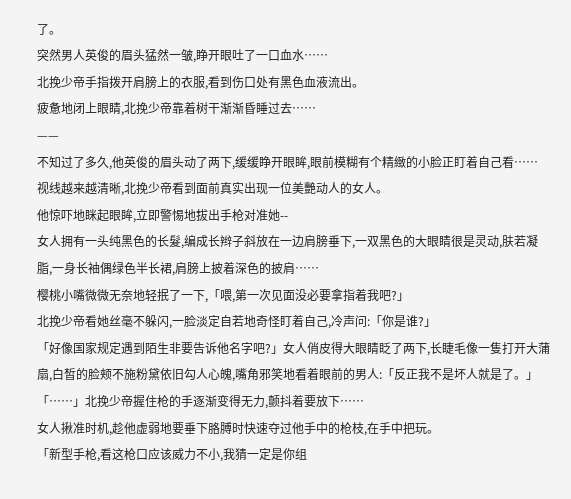了。
突然男人英俊的眉头猛然一皱,睁开眼吐了一口血水……
北挽少帝手指拨开肩膀上的衣服,看到伤口处有黑色血液流出。
疲惫地闭上眼睛,北挽少帝靠着树干渐渐昏睡过去……
——
不知过了多久,他英俊的眉头动了两下,缓缓睁开眼眸,眼前模糊有个精緻的小脸正盯着自己看……
视线越来越清晰,北挽少帝看到面前真实出现一位美艷动人的女人。
他惊吓地眯起眼眸,立即警惕地拔出手枪对准她--
女人拥有一头纯黑色的长髮,编成长辫子斜放在一边肩膀垂下,一双黑色的大眼睛很是灵动,肤若凝脂,一身长袖偶绿色半长裙,肩膀上披着深色的披肩……
樱桃小嘴微微无奈地轻抿了一下,「喂,第一次见面没必要拿指着我吧?」
北挽少帝看她丝毫不躲闪,一脸淡定自若地奇怪盯着自己,冷声问:「你是谁?」
「好像国家规定遇到陌生非要告诉他名字吧?」女人俏皮得大眼睛眨了两下,长睫毛像一隻打开大蒲扇,白皙的脸颊不施粉黛依旧勾人心魄,嘴角邪笑地看着眼前的男人:「反正我不是坏人就是了。」
「……」北挽少帝握住枪的手逐渐变得无力,颤抖着要放下……
女人揪准时机,趁他虚弱地要垂下胳膊时快速夺过他手中的枪枝,在手中把玩。
「新型手枪,看这枪口应该威力不小,我猜一定是你组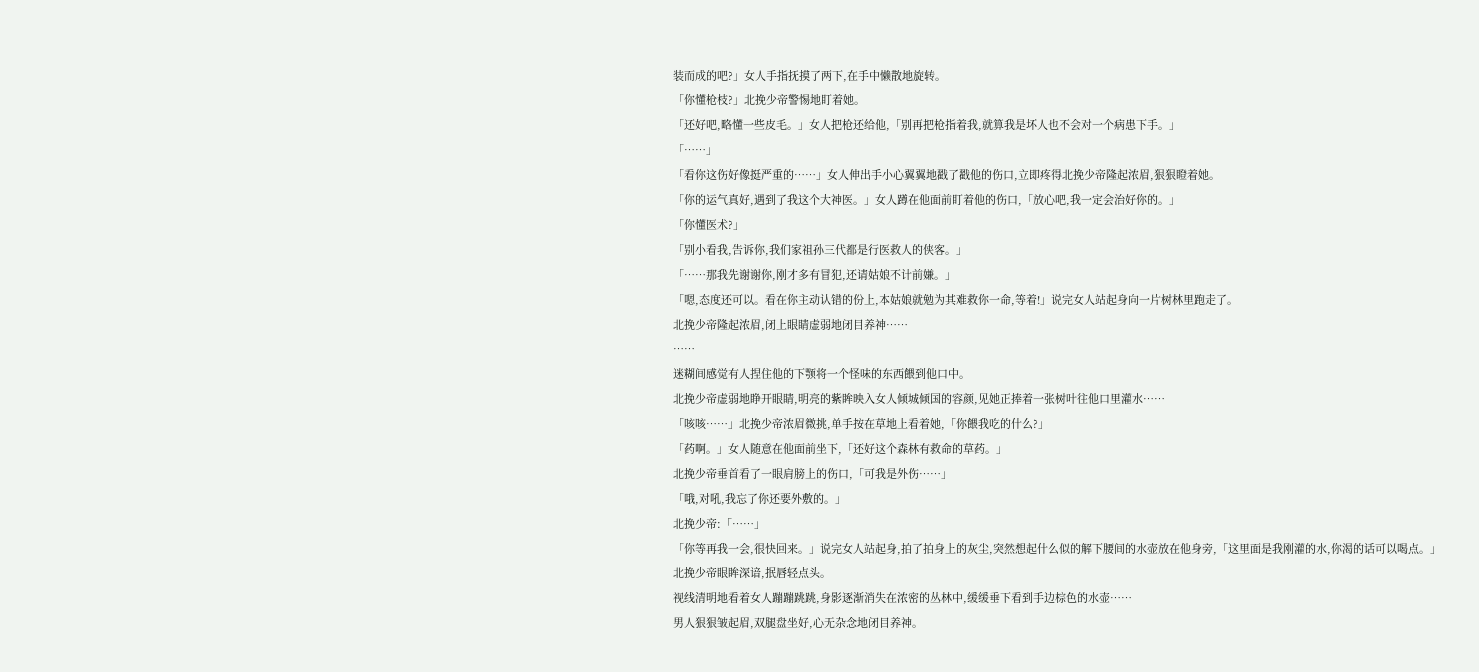装而成的吧?」女人手指抚摸了两下,在手中懒散地旋转。
「你懂枪枝?」北挽少帝警惕地盯着她。
「还好吧,略懂一些皮毛。」女人把枪还给他,「别再把枪指着我,就算我是坏人也不会对一个病患下手。」
「……」
「看你这伤好像挺严重的……」女人伸出手小心翼翼地戳了戳他的伤口,立即疼得北挽少帝隆起浓眉,狠狠瞪着她。
「你的运气真好,遇到了我这个大神医。」女人蹲在他面前盯着他的伤口,「放心吧,我一定会治好你的。」
「你懂医术?」
「别小看我,告诉你,我们家祖孙三代都是行医救人的侠客。」
「……那我先谢谢你,刚才多有冒犯,还请姑娘不计前嫌。」
「嗯,态度还可以。看在你主动认错的份上,本姑娘就勉为其难救你一命,等着!」说完女人站起身向一片树林里跑走了。
北挽少帝隆起浓眉,闭上眼睛虚弱地闭目养神……
……
迷糊间感觉有人捏住他的下颚将一个怪味的东西餵到他口中。
北挽少帝虚弱地睁开眼睛,明亮的紫眸映入女人倾城倾国的容颜,见她正捧着一张树叶往他口里灌水……
「咳咳……」北挽少帝浓眉微挑,单手按在草地上看着她,「你餵我吃的什么?」
「药啊。」女人随意在他面前坐下,「还好这个森林有救命的草药。」
北挽少帝垂首看了一眼肩膀上的伤口,「可我是外伤……」
「哦,对吼,我忘了你还要外敷的。」
北挽少帝:「……」
「你等再我一会,很快回来。」说完女人站起身,拍了拍身上的灰尘,突然想起什么似的解下腰间的水壶放在他身旁,「这里面是我刚灌的水,你渴的话可以喝点。」
北挽少帝眼眸深谙,抿唇轻点头。
视线清明地看着女人蹦蹦跳跳,身影逐渐消失在浓密的丛林中,缓缓垂下看到手边棕色的水壶……
男人狠狠皱起眉,双腿盘坐好,心无杂念地闭目养神。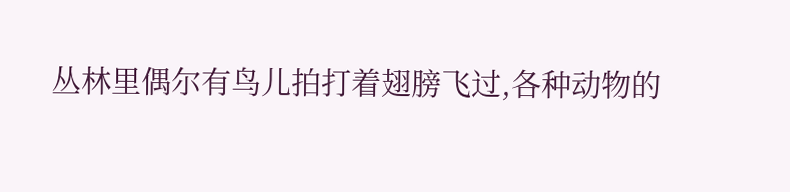丛林里偶尔有鸟儿拍打着翅膀飞过,各种动物的